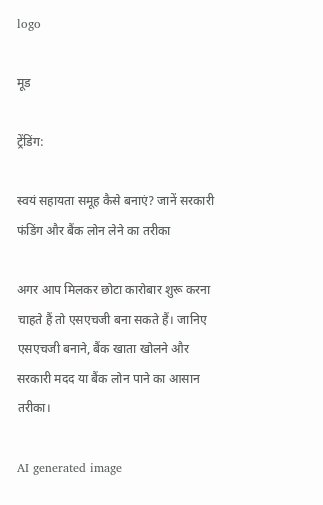logo

मूड

ट्रेंडिंग:

स्वयं सहायता समूह कैसे बनाएं? जानें सरकारी फंडिंग और बैंक लोन लेने का तरीका

अगर आप मिलकर छोटा कारोबार शुरू करना चाहते हैं तो एसएचजी बना सकते हैं। जानिए एसएचजी बनाने, बैंक खाता खोलने और सरकारी मदद या बैंक लोन पाने का आसान तरीका।

AI generated image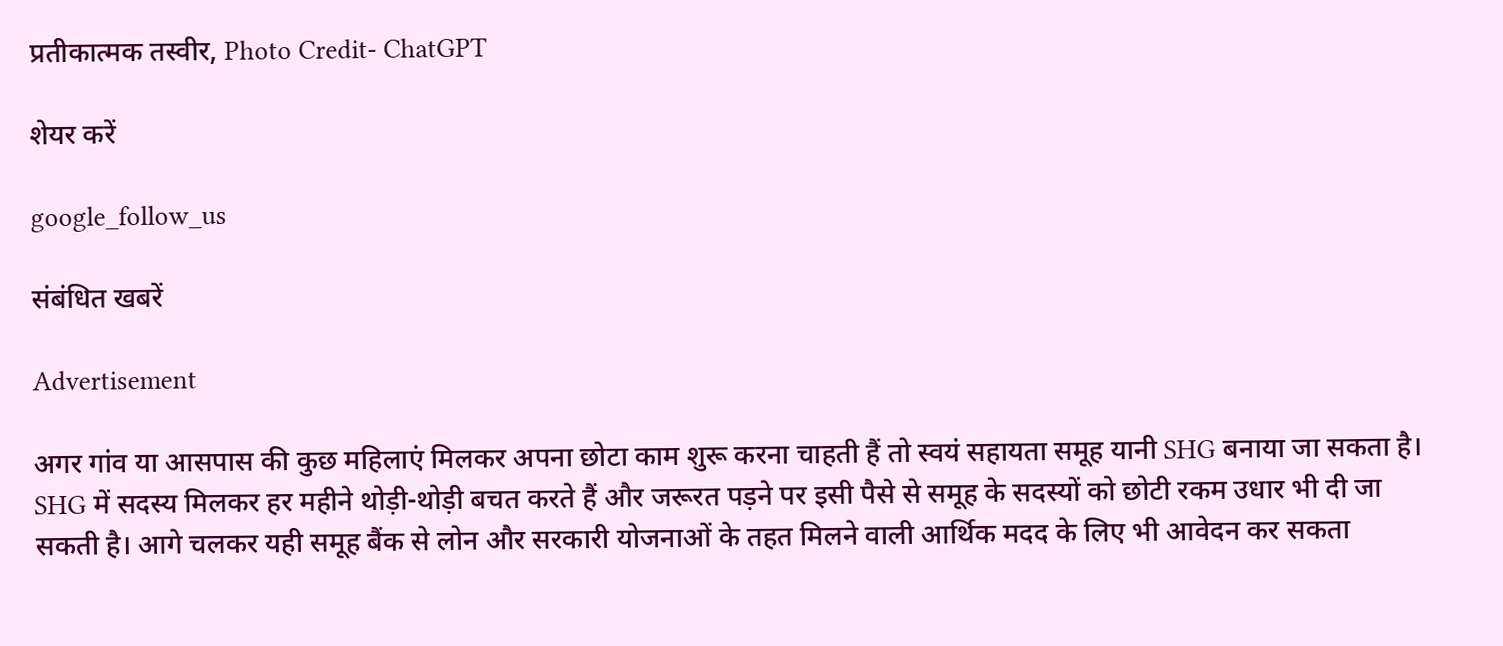प्रतीकात्मक तस्वीर, Photo Credit- ChatGPT

शेयर करें

google_follow_us

संबंधित खबरें

Advertisement

अगर गांव या आसपास की कुछ महिलाएं मिलकर अपना छोटा काम शुरू करना चाहती हैं तो स्वयं सहायता समूह यानी SHG बनाया जा सकता है। SHG में सदस्य मिलकर हर महीने थोड़ी-थोड़ी बचत करते हैं और जरूरत पड़ने पर इसी पैसे से समूह के सदस्यों को छोटी रकम उधार भी दी जा सकती है। आगे चलकर यही समूह बैंक से लोन और सरकारी योजनाओं के तहत मिलने वाली आर्थिक मदद के लिए भी आवेदन कर सकता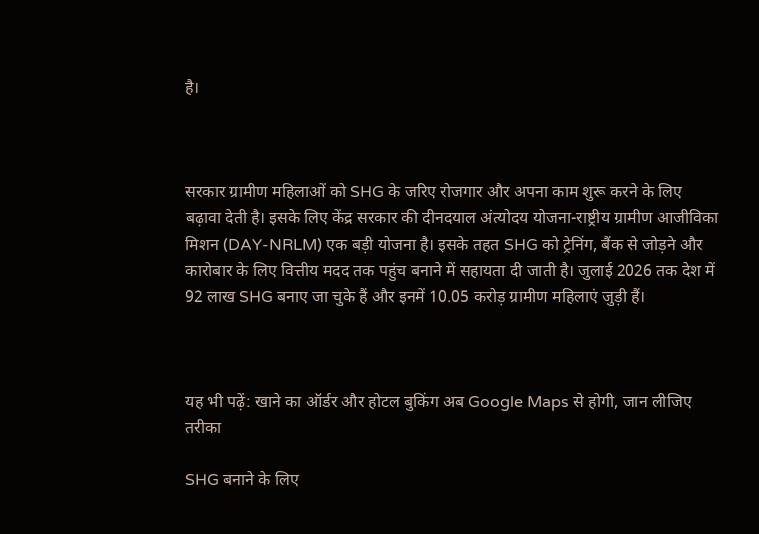है।



सरकार ग्रामीण महिलाओं को SHG के जरिए रोजगार और अपना काम शुरू करने के लिए बढ़ावा देती है। इसके लिए केंद्र सरकार की दीनदयाल अंत्योदय योजना-राष्ट्रीय ग्रामीण आजीविका मिशन (DAY-NRLM) एक बड़ी योजना है। इसके तहत SHG को ट्रेनिंग, बैंक से जोड़ने और कारोबार के लिए वित्तीय मदद तक पहुंच बनाने में सहायता दी जाती है। जुलाई 2026 तक देश में 92 लाख SHG बनाए जा चुके हैं और इनमें 10.05 करोड़ ग्रामीण महिलाएं जुड़ी हैं।



यह भी पढ़ें: खाने का ऑर्डर और होटल बुकिंग अब Google Maps से होगी, जान लीजिए तरीका

SHG बनाने के लिए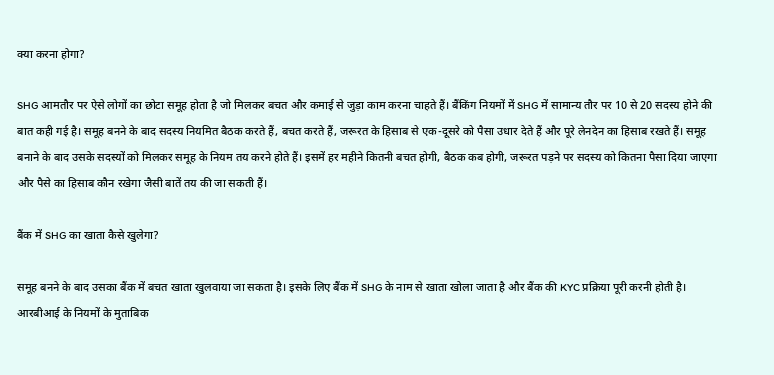क्या करना होगा?

SHG आमतौर पर ऐसे लोगों का छोटा समूह होता है जो मिलकर बचत और कमाई से जुड़ा काम करना चाहते हैं। बैंकिंग नियमों में SHG में सामान्य तौर पर 10 से 20 सदस्य होने की बात कही गई है। समूह बनने के बाद सदस्य नियमित बैठक करते हैं, बचत करते हैं, जरूरत के हिसाब से एक-दूसरे को पैसा उधार देते हैं और पूरे लेनदेन का हिसाब रखते हैं। समूह बनाने के बाद उसके सदस्यों को मिलकर समूह के नियम तय करने होते हैं। इसमें हर महीने कितनी बचत होगी, बैठक कब होगी, जरूरत पड़ने पर सदस्य को कितना पैसा दिया जाएगा और पैसे का हिसाब कौन रखेगा जैसी बातें तय की जा सकती हैं।

बैंक में SHG का खाता कैसे खुलेगा?

समूह बनने के बाद उसका बैंक में बचत खाता खुलवाया जा सकता है। इसके लिए बैंक में SHG के नाम से खाता खोला जाता है और बैंक की KYC प्रक्रिया पूरी करनी होती है। आरबीआई के नियमों के मुताबिक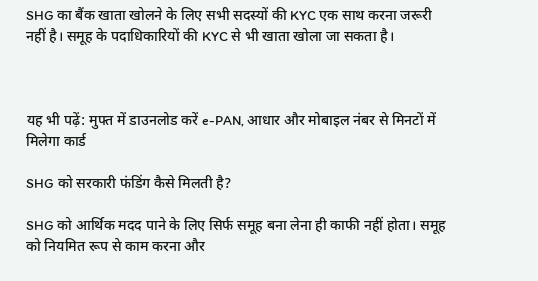SHG का बैंक खाता खोलने के लिए सभी सदस्यों की KYC एक साथ करना जरूरी नहीं है। समूह के पदाधिकारियों की KYC से भी खाता खोला जा सकता है।



यह भी पढ़ें: मुफ्त में डाउनलोड करें e-PAN, आधार और मोबाइल नंबर से मिनटों में मिलेगा कार्ड

SHG को सरकारी फंडिंग कैसे मिलती है?

SHG को आर्थिक मदद पाने के लिए सिर्फ समूह बना लेना ही काफी नहीं होता। समूह को नियमित रूप से काम करना और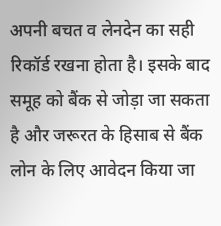अपनी बचत व लेनदेन का सही रिकॉर्ड रखना होता है। इसके बाद समूह को बैंक से जोड़ा जा सकता है और जरूरत के हिसाब से बैंक लोन के लिए आवेदन किया जा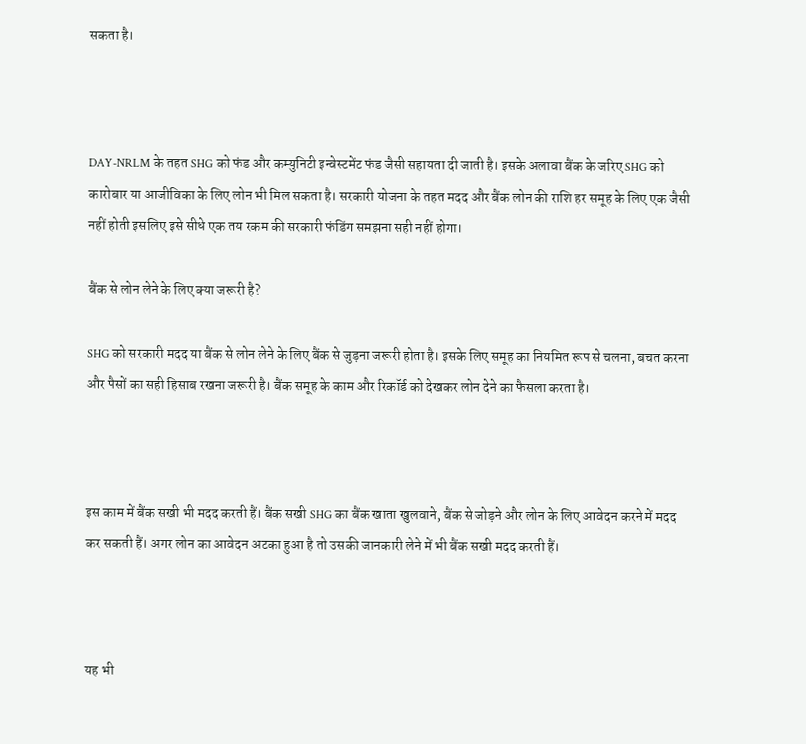सकता है।



DAY-NRLM के तहत SHG को फंड और कम्युनिटी इन्वेस्टमेंट फंड जैसी सहायता दी जाती है। इसके अलावा बैंक के जरिए SHG को कारोबार या आजीविका के लिए लोन भी मिल सकता है। सरकारी योजना के तहत मदद और बैंक लोन की राशि हर समूह के लिए एक जैसी नहीं होती इसलिए इसे सीधे एक तय रकम की सरकारी फंडिंग समझना सही नहीं होगा।

बैंक से लोन लेने के लिए क्या जरूरी है?

SHG को सरकारी मदद या बैंक से लोन लेने के लिए बैंक से जुड़ना जरूरी होता है। इसके लिए समूह का नियमित रूप से चलना, बचत करना और पैसों का सही हिसाब रखना जरूरी है। बैंक समूह के काम और रिकॉर्ड को देखकर लोन देने का फैसला करता है।



इस काम में बैंक सखी भी मदद करती हैं। बैंक सखी SHG का बैंक खाता खुलवाने, बैंक से जोड़ने और लोन के लिए आवेदन करने में मदद कर सकती हैं। अगर लोन का आवेदन अटका हुआ है तो उसकी जानकारी लेने में भी बैंक सखी मदद करती हैं।



यह भी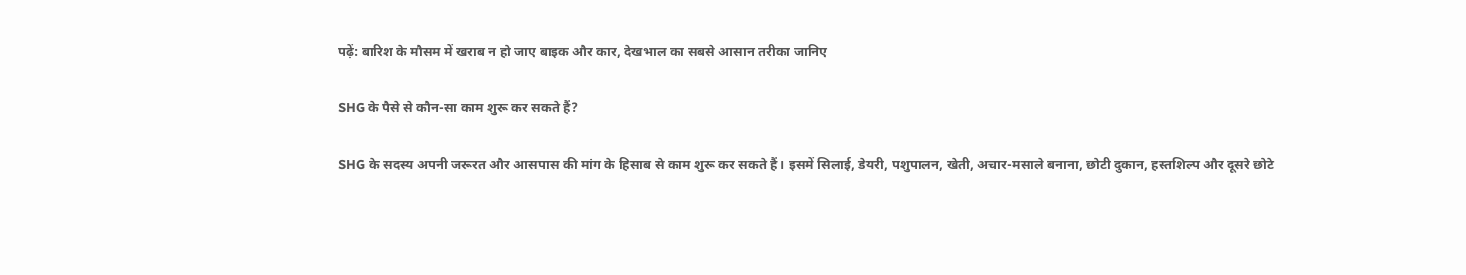पढ़ें: बारिश के मौसम में खराब न हो जाए बाइक और कार, देखभाल का सबसे आसान तरीका जानिए

SHG के पैसे से कौन-सा काम शुरू कर सकते हैं?

SHG के सदस्य अपनी जरूरत और आसपास की मांग के हिसाब से काम शुरू कर सकते हैं। इसमें सिलाई, डेयरी, पशुपालन, खेती, अचार-मसाले बनाना, छोटी दुकान, हस्तशिल्प और दूसरे छोटे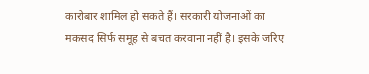कारोबार शामिल हो सकते हैं। सरकारी योजनाओं का मकसद सिर्फ समूह से बचत करवाना नहीं है। इसके जरिए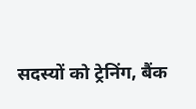सदस्यों को ट्रेनिंग, बैंक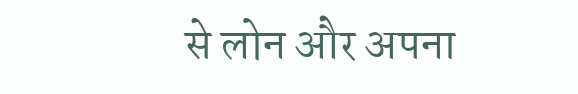से लोन और अपना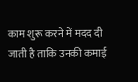काम शुरू करने में मदद दी जाती है ताकि उनकी कमाई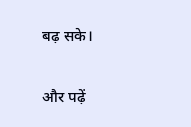बढ़ सके।


और पढ़ें